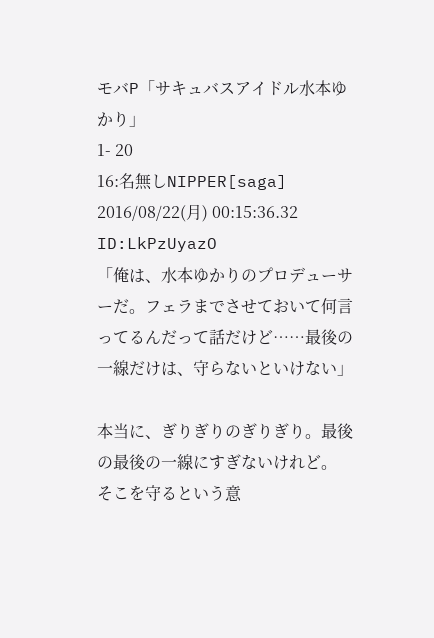モバP「サキュバスアイドル水本ゆかり」
1- 20
16:名無しNIPPER[saga]
2016/08/22(月) 00:15:36.32 ID:LkPzUyazO
「俺は、水本ゆかりのプロデューサーだ。フェラまでさせておいて何言ってるんだって話だけど……最後の一線だけは、守らないといけない」

本当に、ぎりぎりのぎりぎり。最後の最後の一線にすぎないけれど。
そこを守るという意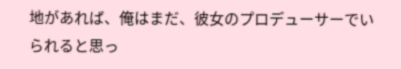地があれば、俺はまだ、彼女のプロデューサーでいられると思っ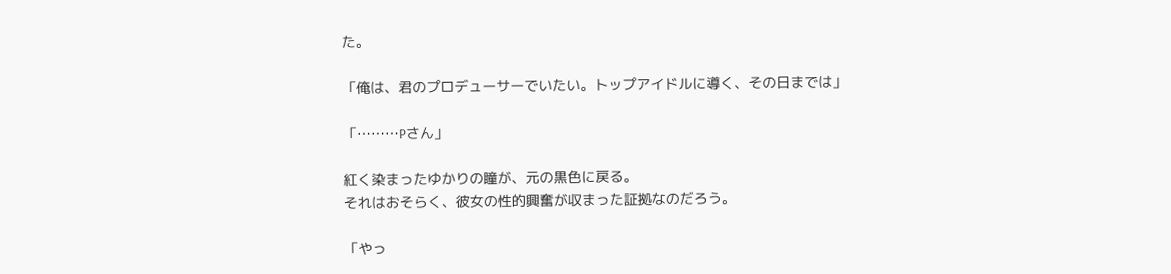た。

「俺は、君のプロデューサーでいたい。トップアイドルに導く、その日までは」

「………Pさん」

紅く染まったゆかりの瞳が、元の黒色に戻る。
それはおそらく、彼女の性的興奮が収まった証拠なのだろう。

「やっ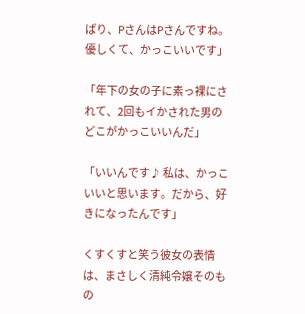ぱり、PさんはPさんですね。優しくて、かっこいいです」

「年下の女の子に素っ裸にされて、2回もイかされた男のどこがかっこいいんだ」

「いいんです♪ 私は、かっこいいと思います。だから、好きになったんです」

くすくすと笑う彼女の表情は、まさしく清純令嬢そのもの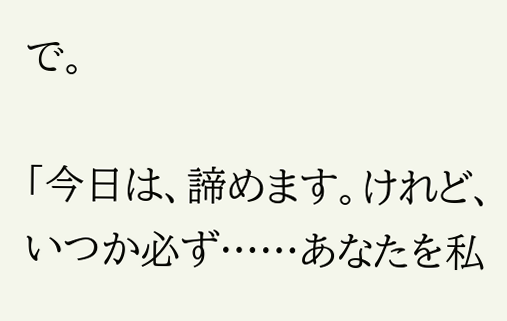で。

「今日は、諦めます。けれど、いつか必ず……あなたを私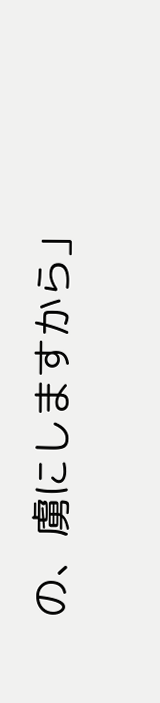の、虜にしますから」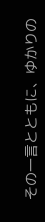その一言とともに、ゆかりの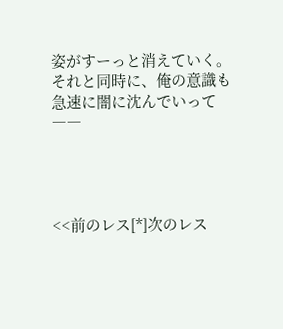姿がすーっと消えていく。
それと同時に、俺の意識も急速に闇に沈んでいって――




<<前のレス[*]次のレス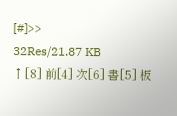[#]>>
32Res/21.87 KB
↑[8] 前[4] 次[6] 書[5] 板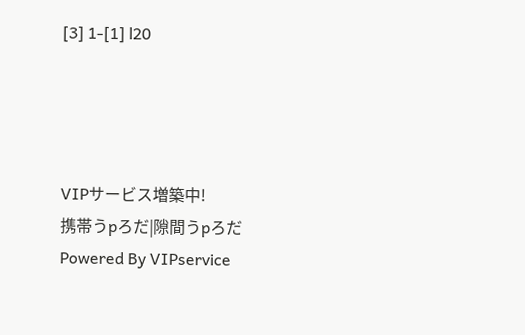[3] 1-[1] l20




VIPサービス増築中!
携帯うpろだ|隙間うpろだ
Powered By VIPservice